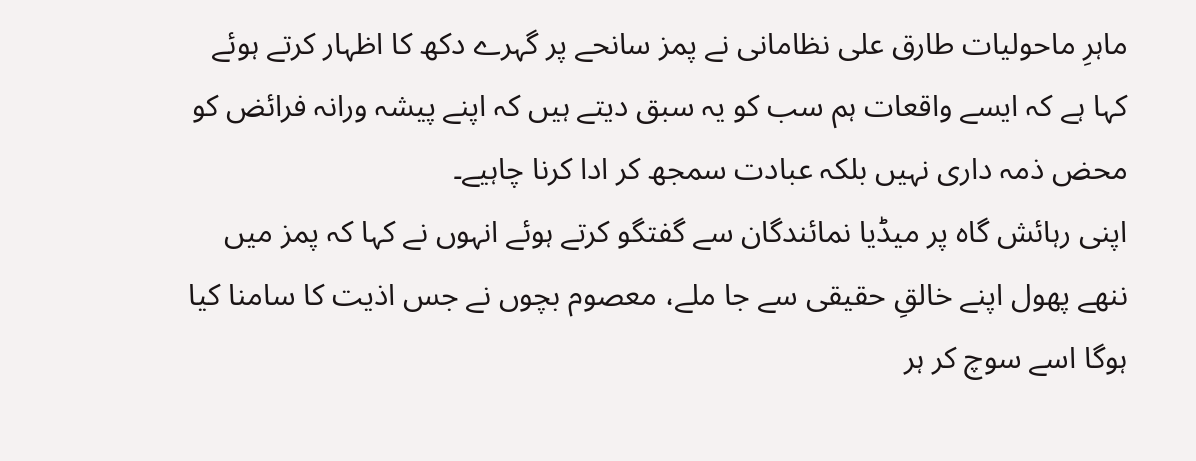ماہرِ ماحولیات طارق علی نظامانی نے پمز سانحے پر گہرے دکھ کا اظہار کرتے ہوئے کہا ہے کہ ایسے واقعات ہم سب کو یہ سبق دیتے ہیں کہ اپنے پیشہ ورانہ فرائض کو محض ذمہ داری نہیں بلکہ عبادت سمجھ کر ادا کرنا چاہیے۔
اپنی رہائش گاہ پر میڈیا نمائندگان سے گفتگو کرتے ہوئے انہوں نے کہا کہ پمز میں ننھے پھول اپنے خالقِ حقیقی سے جا ملے، معصوم بچوں نے جس اذیت کا سامنا کیا ہوگا اسے سوچ کر ہر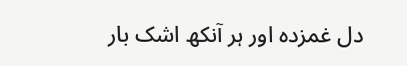دل غمزدہ اور ہر آنکھ اشک بار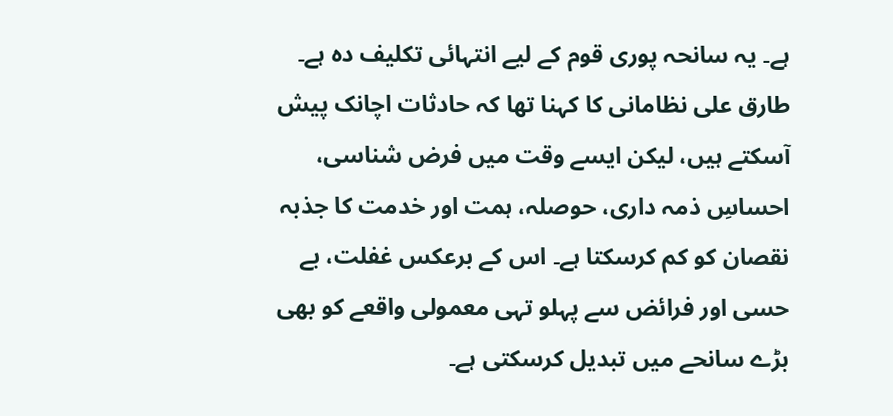ہے۔ یہ سانحہ پوری قوم کے لیے انتہائی تکلیف دہ ہے۔
طارق علی نظامانی کا کہنا تھا کہ حادثات اچانک پیش آسکتے ہیں، لیکن ایسے وقت میں فرض شناسی، احساسِ ذمہ داری، حوصلہ، ہمت اور خدمت کا جذبہ نقصان کو کم کرسکتا ہے۔ اس کے برعکس غفلت، بے حسی اور فرائض سے پہلو تہی معمولی واقعے کو بھی بڑے سانحے میں تبدیل کرسکتی ہے۔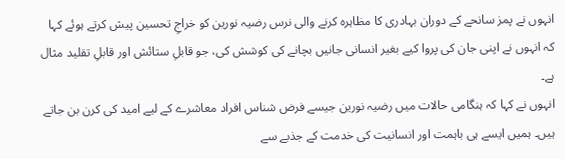انہوں نے پمز سانحے کے دوران بہادری کا مظاہرہ کرنے والی نرس رضیہ نورین کو خراجِ تحسین پیش کرتے ہوئے کہا کہ انہوں نے اپنی جان کی پروا کیے بغیر انسانی جانیں بچانے کی کوشش کی، جو قابلِ ستائش اور قابلِ تقلید مثال ہے۔
انہوں نے کہا کہ ہنگامی حالات میں رضیہ نورین جیسے فرض شناس افراد معاشرے کے لیے امید کی کرن بن جاتے ہیں۔ ہمیں ایسے ہی باہمت اور انسانیت کی خدمت کے جذبے سے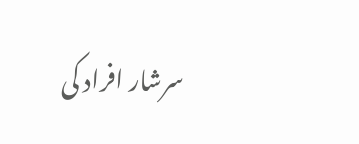سرشار افراد کی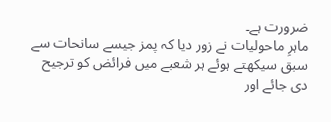ضرورت ہے۔
ماہرِ ماحولیات نے زور دیا کہ پمز جیسے سانحات سے سبق سیکھتے ہوئے ہر شعبے میں فرائض کو ترجیح دی جائے اور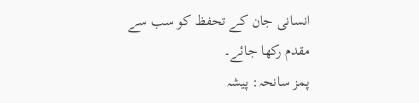انسانی جان کے تحفظ کو سب سے مقدم رکھا جائے۔
پمز سانحہ: پیشہ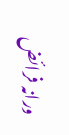ورانہ فرائض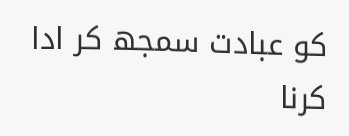کو عبادت سمجھ کر ادا کرنا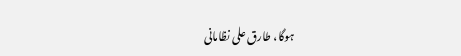ہوگا، طارق علی نظامانی